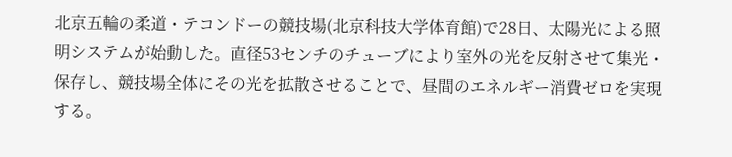北京五輪の柔道・テコンドーの競技場(北京科技大学体育館)で28日、太陽光による照明システムが始動した。直径53センチのチューブにより室外の光を反射させて集光・保存し、競技場全体にその光を拡散させることで、昼間のエネルギー消費ゼロを実現する。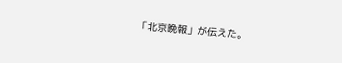「北京晩報」が伝えた。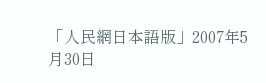「人民網日本語版」2007年5月30日